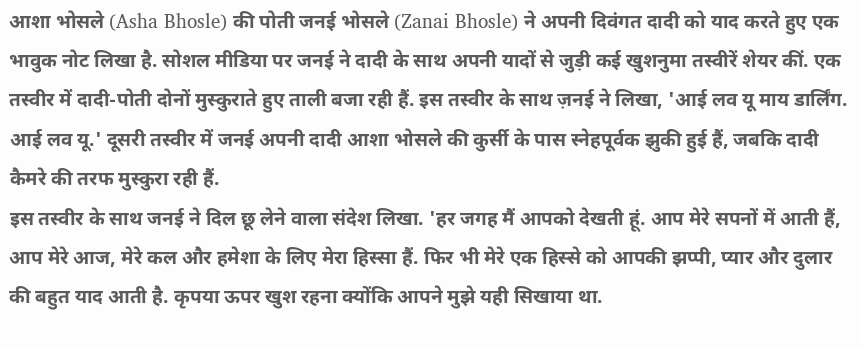आशा भोसले (Asha Bhosle) की पोती जनई भोसले (Zanai Bhosle) ने अपनी दिवंगत दादी को याद करते हुए एक भावुक नोट लिखा है. सोशल मीडिया पर जनई ने दादी के साथ अपनी यादों से जुड़ी कई खुशनुमा तस्वीरें शेयर कीं. एक तस्वीर में दादी-पोती दोनों मुस्कुराते हुए ताली बजा रही हैं. इस तस्वीर के साथ ज़नई ने लिखा, 'आई लव यू माय डार्लिंग. आई लव यू.' दूसरी तस्वीर में जनई अपनी दादी आशा भोसले की कुर्सी के पास स्नेहपूर्वक झुकी हुई हैं, जबकि दादी कैमरे की तरफ मुस्कुरा रही हैं.
इस तस्वीर के साथ जनई ने दिल छू लेने वाला संदेश लिखा. 'हर जगह मैं आपको देखती हूं. आप मेरे सपनों में आती हैं, आप मेरे आज, मेरे कल और हमेशा के लिए मेरा हिस्सा हैं. फिर भी मेरे एक हिस्से को आपकी झप्पी, प्यार और दुलार की बहुत याद आती है. कृपया ऊपर खुश रहना क्योंकि आपने मुझे यही सिखाया था.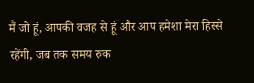मैं जो हूं, आपकी वजह से हूं और आप हमेशा मेरा हिस्से रहेंगी, जब तक समय रुक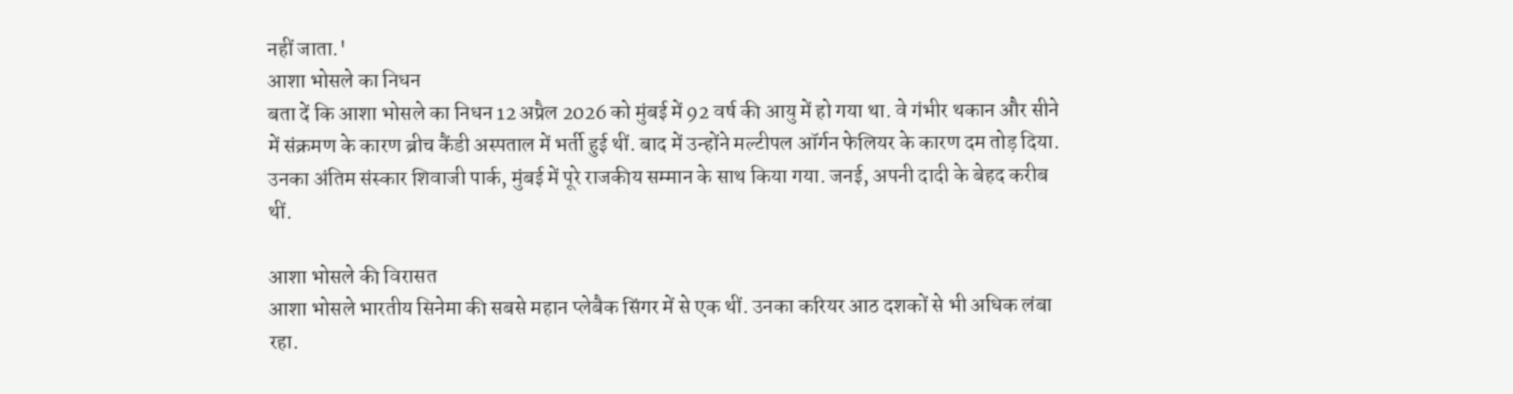नहीं जाता.'
आशा भोसले का निधन
बता दें कि आशा भोसले का निधन 12 अप्रैल 2026 को मुंबई में 92 वर्ष की आयु में हो गया था. वे गंभीर थकान और सीने में संक्रमण के कारण ब्रीच कैंडी अस्पताल में भर्ती हुई थीं. बाद में उन्होंने मल्टीपल ऑर्गन फेलियर के कारण दम तोड़ दिया. उनका अंतिम संस्कार शिवाजी पार्क, मुंबई में पूरे राजकीय सम्मान के साथ किया गया. जनई, अपनी दादी के बेहद करीब थीं.

आशा भोसले की विरासत
आशा भोसले भारतीय सिनेमा की सबसे महान प्लेबैक सिंगर में से एक थीं. उनका करियर आठ दशकों से भी अधिक लंबा रहा.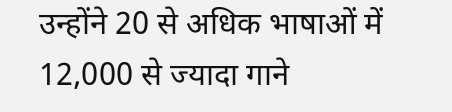उन्होंने 20 से अधिक भाषाओं में 12,000 से ज्यादा गाने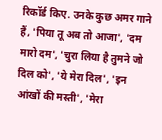रिकॉर्ड किए. उनके कुछ अमर गाने हैं, 'पिया तू अब तो आजा', 'दम मारो दम', 'चुरा लिया है तुमने जो दिल को', 'ये मेरा दिल', 'इन आंखों की मस्ती', 'मेरा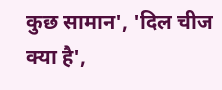कुछ सामान', 'दिल चीज क्या है',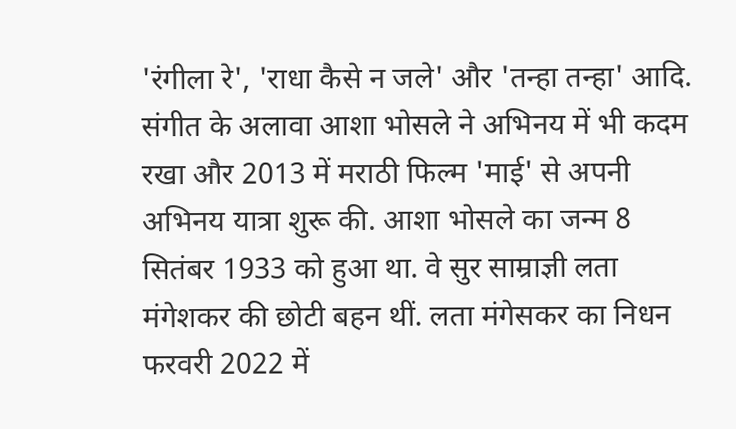'रंगीला रे', 'राधा कैसे न जले' और 'तन्हा तन्हा' आदि.
संगीत के अलावा आशा भोसले ने अभिनय में भी कदम रखा और 2013 में मराठी फिल्म 'माई' से अपनी अभिनय यात्रा शुरू की. आशा भोसले का जन्म 8 सितंबर 1933 को हुआ था. वे सुर साम्राज्ञी लता मंगेशकर की छोटी बहन थीं. लता मंगेसकर का निधन फरवरी 2022 में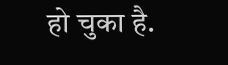हो चुका है.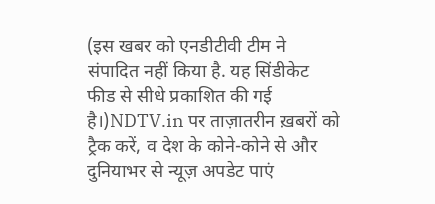(इस खबर को एनडीटीवी टीम ने संपादित नहीं किया है. यह सिंडीकेट फीड से सीधे प्रकाशित की गई है।)NDTV.in पर ताज़ातरीन ख़बरों को ट्रैक करें, व देश के कोने-कोने से और दुनियाभर से न्यूज़ अपडेट पाएं